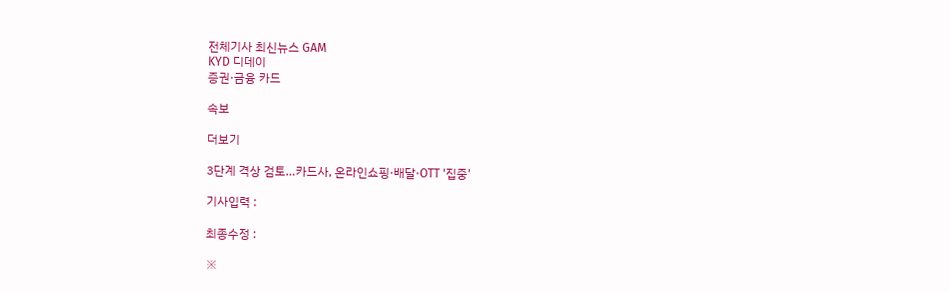전체기사 최신뉴스 GAM
KYD 디데이
증권·금융 카드

속보

더보기

3단계 격상 검토…카드사, 온라인쇼핑·배달·OTT '집중'

기사입력 :

최종수정 :

※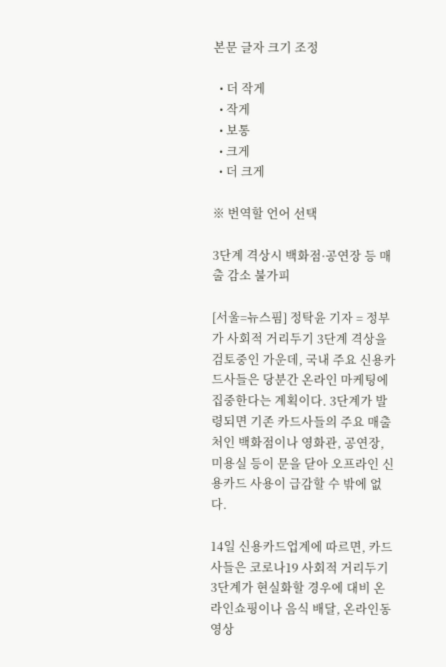본문 글자 크기 조정

  • 더 작게
  • 작게
  • 보통
  • 크게
  • 더 크게

※ 번역할 언어 선택

3단계 격상시 백화점·공연장 등 매출 감소 불가피

[서울=뉴스핌] 정탁윤 기자 = 정부가 사회적 거리두기 3단계 격상을 검토중인 가운데, 국내 주요 신용카드사들은 당분간 온라인 마케팅에 집중한다는 계획이다. 3단계가 발령되면 기존 카드사들의 주요 매출처인 백화점이나 영화관, 공연장, 미용실 등이 문을 닫아 오프라인 신용카드 사용이 급감할 수 밖에 없다.

14일 신용카드업계에 따르면, 카드사들은 코로나19 사회적 거리두기 3단계가 현실화할 경우에 대비 온라인쇼핑이나 음식 배달, 온라인동영상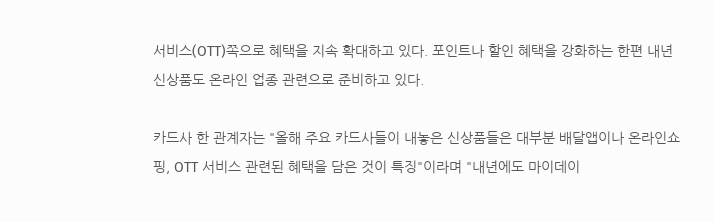서비스(OTT)쪽으로 혜택을 지속 확대하고 있다. 포인트나 할인 혜택을 강화하는 한편 내년 신상품도 온라인 업종 관련으로 준비하고 있다.

카드사 한 관계자는 "올해 주요 카드사들이 내놓은 신상품들은 대부분 배달앱이나 온라인쇼핑, OTT 서비스 관련된 혜택을 담은 것이 특징"이라며 "내년에도 마이데이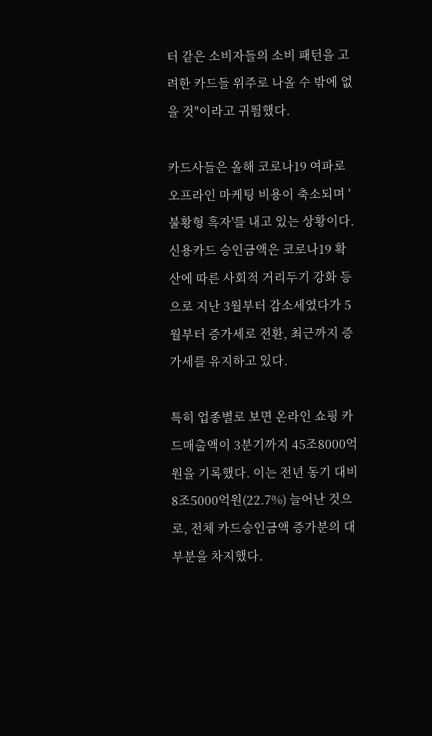터 같은 소비자들의 소비 패턴을 고려한 카드들 위주로 나올 수 밖에 없을 것"이라고 귀띔했다.

카드사들은 올해 코로나19 여파로 오프라인 마케팅 비용이 축소되며 '불황형 흑자'를 내고 있는 상황이다. 신용카드 승인금액은 코로나19 확산에 따른 사회적 거리두기 강화 등으로 지난 3월부터 감소세였다가 5월부터 증가세로 전환, 최근까지 증가세를 유지하고 있다.

특히 업종별로 보면 온라인 쇼핑 카드매출액이 3분기까지 45조8000억원을 기록했다. 이는 전년 동기 대비 8조5000억원(22.7%) 늘어난 것으로, 전체 카드승인금액 증가분의 대부분을 차지했다.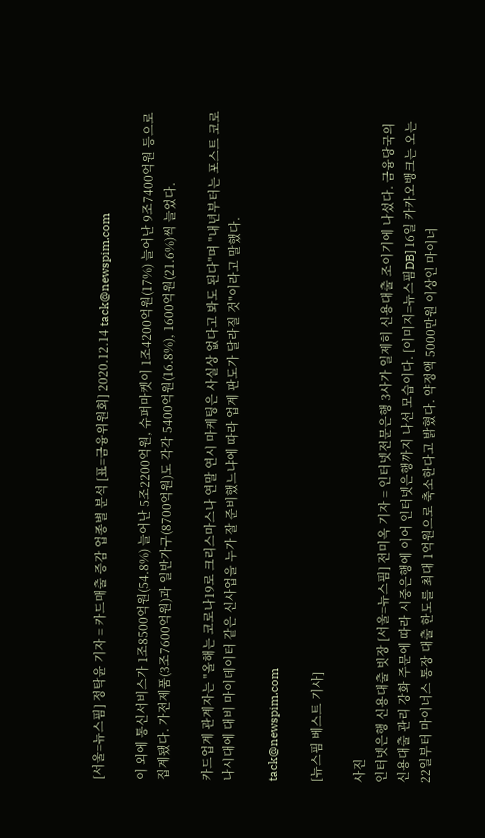[서울=뉴스핌] 정탁윤 기자 = 카드매출 증감 업종별 분석 [표=금융위원회] 2020.12.14 tack@newspim.com

이 외에 통신서비스가 1조8500억원(54.8%) 늘어난 5조2200억원, 슈퍼마켓이 1조4200억원(17%) 늘어난 9조7400억원 등으로 집계됐다. 가전제품(3조7600억원)과 일반가구(8700억원)도 각각 5400억원(16.8%), 1600억원(21.6%)씩 늘었다.

카드업계 관계자는 "올해는 코로나19로 크리스마스나 연말 연시 마케팅은 사실상 없다고 봐도 된다"며 "내년부터는 포스트 코로나시대에 대비 마이데이터 같은 신사업을 누가 잘 준비했느냐에 따라 업계 판도가 달라질 것"이라고 말했다.

tack@newspim.com

[뉴스핌 베스트 기사]

사진
인터넷은행 신용대출 빗장 [서울=뉴스핌] 전미옥 기자 = 인터넷전문은행 3사가 일제히 신용대출 조이기에 나섰다. 금융당국의 신용대출 관리 강화 주문에 따라 시중은행에 이어 인터넷은행까지 나선 모습이다. [이미지=뉴스핌DB] 16일 카카오뱅크는 오는 22일부터 마이너스 통장 대출 한도를 최대 1억원으로 축소한다고 밝혔다. 약정액 5000만원 이상인 마이너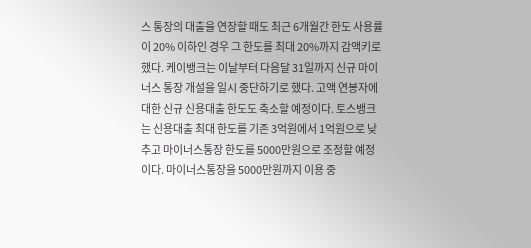스 통장의 대출을 연장할 때도 최근 6개월간 한도 사용률이 20% 이하인 경우 그 한도를 최대 20%까지 감액키로 했다. 케이뱅크는 이날부터 다음달 31일까지 신규 마이너스 통장 개설을 일시 중단하기로 했다. 고액 연봉자에 대한 신규 신용대출 한도도 축소할 예정이다. 토스뱅크는 신용대출 최대 한도를 기존 3억원에서 1억원으로 낮추고 마이너스통장 한도를 5000만원으로 조정할 예정이다. 마이너스통장을 5000만원까지 이용 중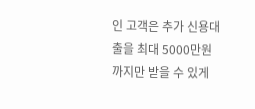인 고객은 추가 신용대출을 최대 5000만원까지만 받을 수 있게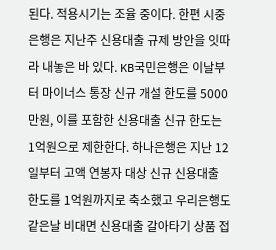된다. 적용시기는 조율 중이다. 한편 시중은행은 지난주 신용대출 규제 방안을 잇따라 내놓은 바 있다. KB국민은행은 이날부터 마이너스 통장 신규 개설 한도를 5000만원, 이를 포함한 신용대출 신규 한도는 1억원으로 제한한다. 하나은행은 지난 12일부터 고액 연봉자 대상 신규 신용대출 한도를 1억원까지로 축소했고 우리은행도 같은날 비대면 신용대출 갈아타기 상품 접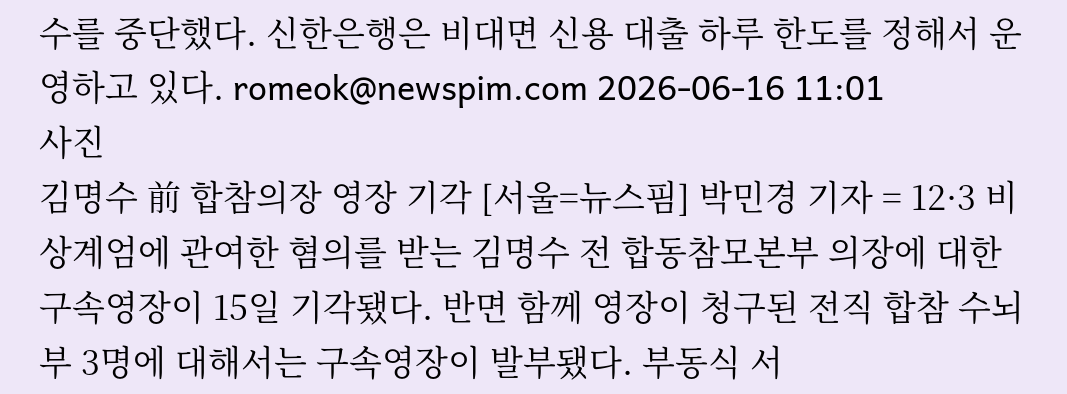수를 중단했다. 신한은행은 비대면 신용 대출 하루 한도를 정해서 운영하고 있다. romeok@newspim.com 2026-06-16 11:01
사진
김명수 前 합참의장 영장 기각 [서울=뉴스핌] 박민경 기자 = 12·3 비상계엄에 관여한 혐의를 받는 김명수 전 합동참모본부 의장에 대한 구속영장이 15일 기각됐다. 반면 함께 영장이 청구된 전직 합참 수뇌부 3명에 대해서는 구속영장이 발부됐다. 부동식 서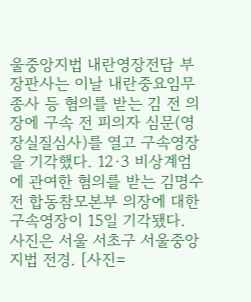울중앙지법 내란영장전담 부장판사는 이날 내란중요임무종사 등 혐의를 받는 김 전 의장에 구속 전 피의자 심문(영장실질심사)를 열고 구속영장을 기각했다. 12·3 비상계엄에 관여한 혐의를 받는 김명수 전 합동참모본부 의장에 대한 구속영장이 15일 기각됐다. 사진은 서울 서초구 서울중앙지법 전경. [사진=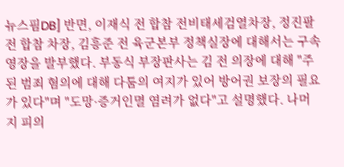뉴스핌DB] 반면, 이재식 전 합참 전비태세검열차장, 정진팔 전 합참 차장, 김흥준 전 육군본부 정책실장에 대해서는 구속영장을 발부했다. 부동식 부장판사는 김 전 의장에 대해 "주된 범죄 혐의에 대해 다툼의 여지가 있어 방어권 보장의 필요가 있다"며 "도망·증거인멸 염려가 없다"고 설명했다. 나머지 피의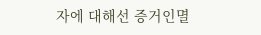자에 대해선 증거인멸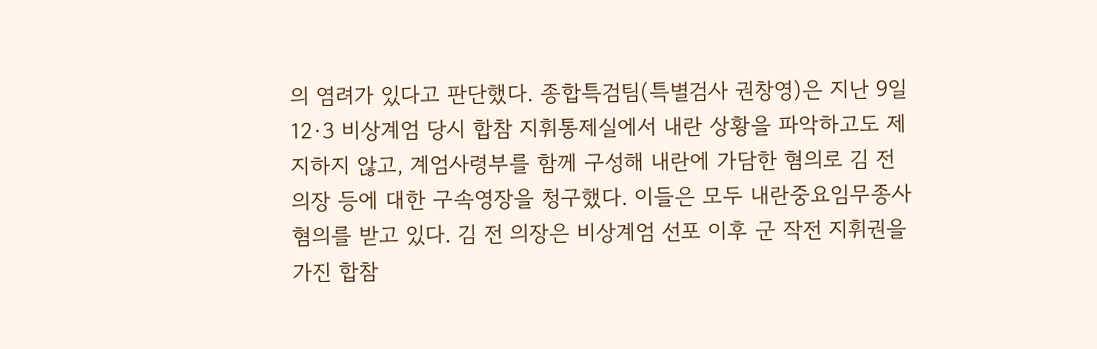의 염려가 있다고 판단했다. 종합특검팀(특별검사 권창영)은 지난 9일 12·3 비상계엄 당시 합참 지휘통제실에서 내란 상황을 파악하고도 제지하지 않고, 계엄사령부를 함께 구성해 내란에 가담한 혐의로 김 전 의장 등에 대한 구속영장을 청구했다. 이들은 모두 내란중요임무종사 혐의를 받고 있다. 김 전 의장은 비상계엄 선포 이후 군 작전 지휘권을 가진 합참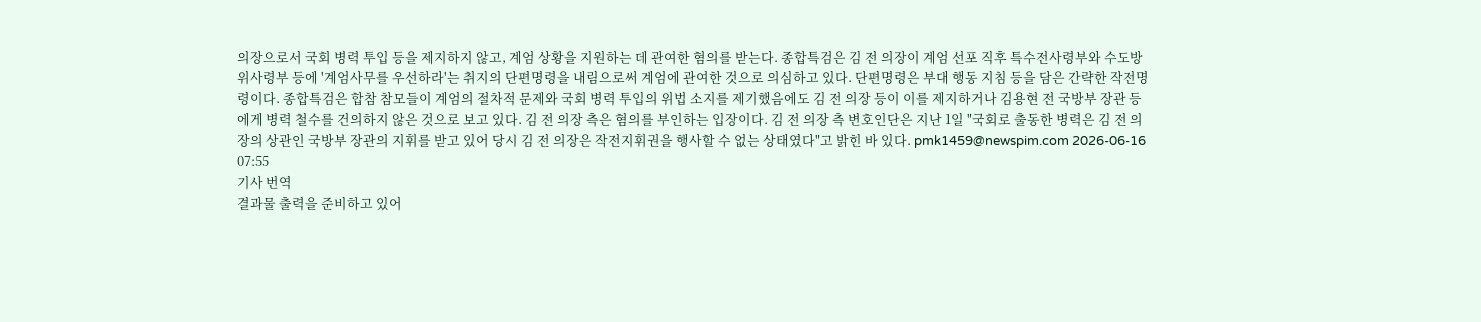의장으로서 국회 병력 투입 등을 제지하지 않고, 계엄 상황을 지원하는 데 관여한 혐의를 받는다. 종합특검은 김 전 의장이 계엄 선포 직후 특수전사령부와 수도방위사령부 등에 '계엄사무를 우선하라'는 취지의 단편명령을 내림으로써 계엄에 관여한 것으로 의심하고 있다. 단편명령은 부대 행동 지침 등을 담은 간략한 작전명령이다. 종합특검은 합참 참모들이 계엄의 절차적 문제와 국회 병력 투입의 위법 소지를 제기했음에도 김 전 의장 등이 이를 제지하거나 김용현 전 국방부 장관 등에게 병력 철수를 건의하지 않은 것으로 보고 있다. 김 전 의장 측은 혐의를 부인하는 입장이다. 김 전 의장 측 변호인단은 지난 1일 "국회로 출동한 병력은 김 전 의장의 상관인 국방부 장관의 지휘를 받고 있어 당시 김 전 의장은 작전지휘권을 행사할 수 없는 상태였다"고 밝힌 바 있다. pmk1459@newspim.com 2026-06-16 07:55
기사 번역
결과물 출력을 준비하고 있어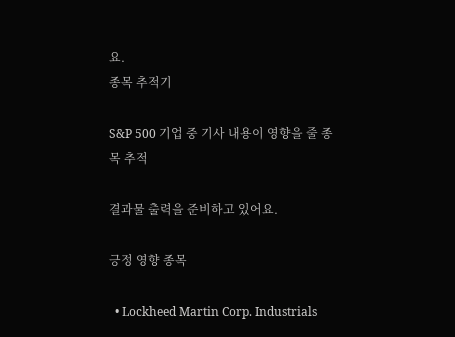요.
종목 추적기

S&P 500 기업 중 기사 내용이 영향을 줄 종목 추적

결과물 출력을 준비하고 있어요.

긍정 영향 종목

  • Lockheed Martin Corp. Industrials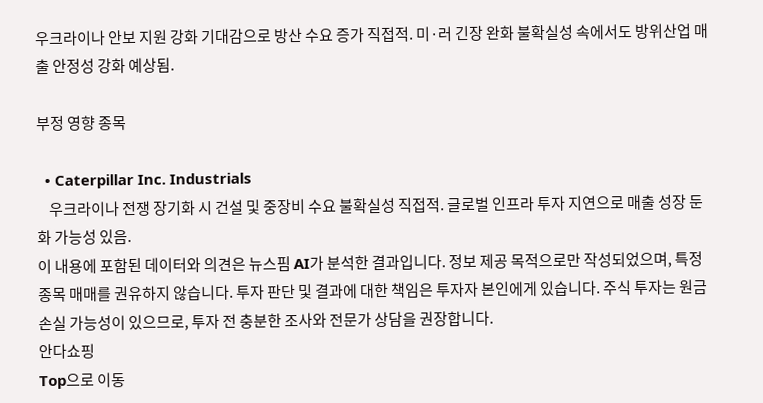우크라이나 안보 지원 강화 기대감으로 방산 수요 증가 직접적. 미·러 긴장 완화 불확실성 속에서도 방위산업 매출 안정성 강화 예상됨.

부정 영향 종목

  • Caterpillar Inc. Industrials
    우크라이나 전쟁 장기화 시 건설 및 중장비 수요 불확실성 직접적. 글로벌 인프라 투자 지연으로 매출 성장 둔화 가능성 있음.
이 내용에 포함된 데이터와 의견은 뉴스핌 AI가 분석한 결과입니다. 정보 제공 목적으로만 작성되었으며, 특정 종목 매매를 권유하지 않습니다. 투자 판단 및 결과에 대한 책임은 투자자 본인에게 있습니다. 주식 투자는 원금 손실 가능성이 있으므로, 투자 전 충분한 조사와 전문가 상담을 권장합니다.
안다쇼핑
Top으로 이동